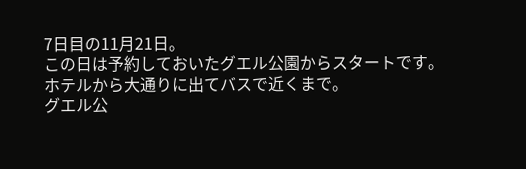7日目の11月21日。
この日は予約しておいたグエル公園からスタートです。
ホテルから大通りに出てバスで近くまで。
グエル公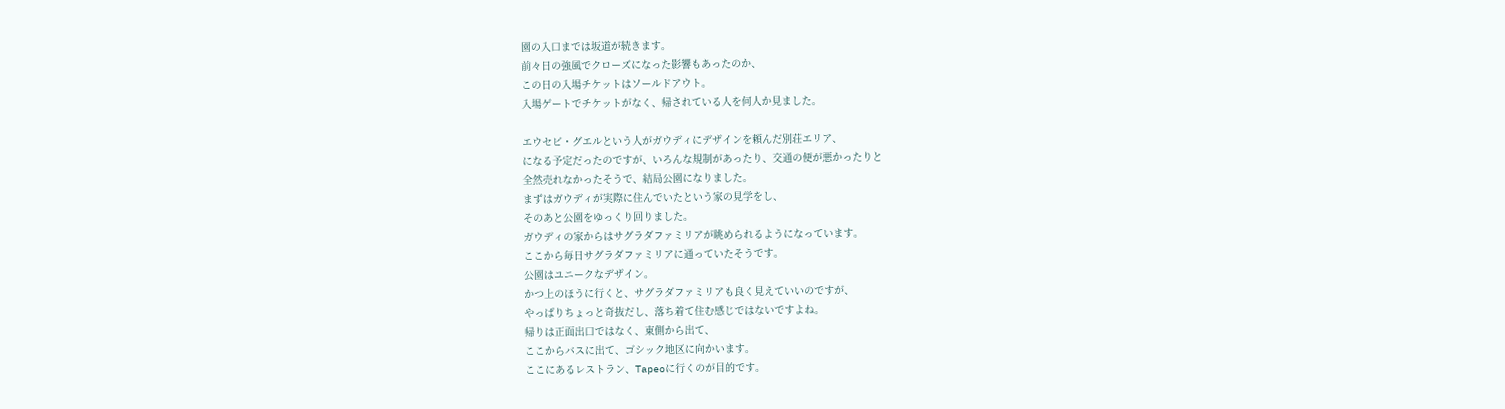園の入口までは坂道が続きます。
前々日の強風でクローズになった影響もあったのか、
この日の入場チケットはソールドアウト。
入場ゲートでチケットがなく、帰されている人を何人か見ました。

エウセビ・グエルという人がガウディにデザインを頼んだ別荘エリア、
になる予定だったのですが、いろんな規制があったり、交通の便が悪かったりと
全然売れなかったそうで、結局公園になりました。
まずはガウディが実際に住んでいたという家の見学をし、
そのあと公園をゆっくり回りました。
ガウディの家からはサグラダファミリアが眺められるようになっています。
ここから毎日サグラダファミリアに通っていたそうです。
公園はユニークなデザイン。
かつ上のほうに行くと、サグラダファミリアも良く見えていいのですが、
やっぱりちょっと奇抜だし、落ち着て住む感じではないですよね。
帰りは正面出口ではなく、東側から出て、
ここからバスに出て、ゴシック地区に向かいます。
ここにあるレストラン、Tapeoに行くのが目的です。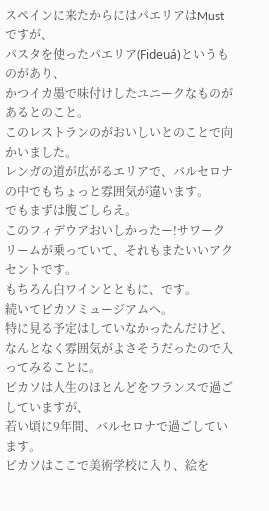スペインに来たからにはパエリアはMustですが、
パスタを使ったパエリア(Fideuá)というものがあり、
かつイカ墨で味付けしたユニークなものがあるとのこと。
このレストランのがおいしいとのことで向かいました。
レンガの道が広がるエリアで、バルセロナの中でもちょっと雰囲気が違います。
でもまずは腹ごしらえ。
このフィデウアおいしかったー!サワークリームが乗っていて、それもまたいいアクセントです。
もちろん白ワインとともに、です。
続いてピカソミュージアムへ。
特に見る予定はしていなかったんだけど、
なんとなく雰囲気がよさそうだったので入ってみることに。
ピカソは人生のほとんどをフランスで過ごしていますが、
若い頃に9年間、バルセロナで過ごしています。
ピカソはここで美術学校に入り、絵を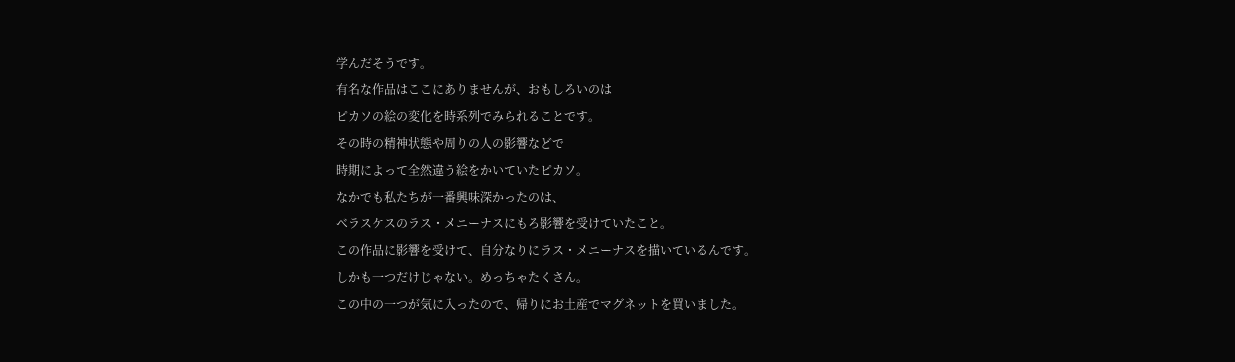学んだそうです。
有名な作品はここにありませんが、おもしろいのは
ピカソの絵の変化を時系列でみられることです。
その時の精神状態や周りの人の影響などで
時期によって全然違う絵をかいていたピカソ。
なかでも私たちが一番興味深かったのは、
ベラスケスのラス・メニーナスにもろ影響を受けていたこと。
この作品に影響を受けて、自分なりにラス・メニーナスを描いているんです。
しかも一つだけじゃない。めっちゃたくさん。
この中の一つが気に入ったので、帰りにお土産でマグネットを買いました。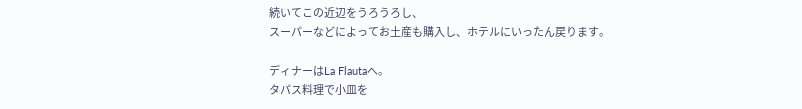続いてこの近辺をうろうろし、
スーパーなどによってお土産も購入し、ホテルにいったん戻ります。

ディナーはLa Flautaへ。
タパス料理で小皿を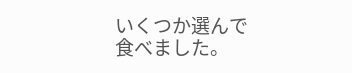いくつか選んで食べました。